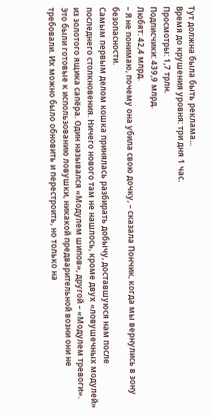Тут должна была быть реклама...
Время до крушения уровня: три дня 1 час.
Просмотры: 1,7 трлн.
Подписчики: 439,9 млрд.
Любят: 42,4 млрд.
– Я не понимаю, почему она убила свою дочку, – сказала Пончик, когда мы вернулись в зону безопасности.
Самым первым делом кошка принялась разбирать добычу, доставшуюся нам после последнего столкновения. Ничего нового там не нашлось, кроме двух «ловушечных модулей» из золотого ящика сапёра. Один назывался «Модулем шипов», другой – «Модулем тревоги». Это были готовые к использованию ловушки, никакой предварительной возни они не требовали. Их можно было обновить и перестроить, но только на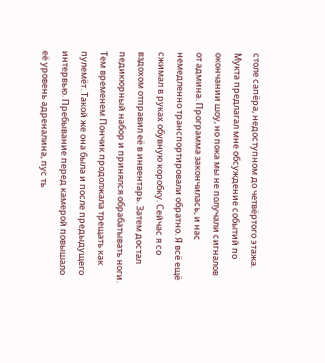столе сапёра, недоступном до четвёртого этажа.
Мукта предлагал мне обсуждение событий по окончании шоу, но пока мы не получали сигналов от админа. Программа закончилась, и нас немедленно транспортировали обратно. Я всё ещё сжимал в руках обувную коробку. Сейчас я со вздохом отправил её в инвентарь. Затем достал педикюрный набор и принялся обрабатывать ноги. Тем временем Пончик продолжала трещать как пулемёт. Такой же она была и после предыдущего интервью. Пребывание перед камерой повышало её уровень адреналина, пус ть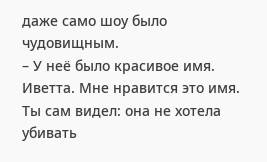даже само шоу было чудовищным.
– У неё было красивое имя. Иветта. Мне нравится это имя. Ты сам видел: она не хотела убивать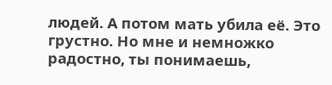людей. А потом мать убила её. Это грустно. Но мне и немножко радостно, ты понимаешь,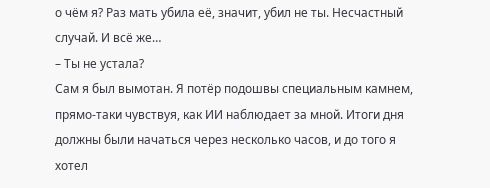о чём я? Раз мать убила её, значит, убил не ты. Несчастный случай. И всё же…
– Ты не устала?
Сам я был вымотан. Я потёр подошвы специальным камнем, прямо-таки чувствуя, как ИИ наблюдает за мной. Итоги дня должны были начаться через несколько часов, и до того я хотел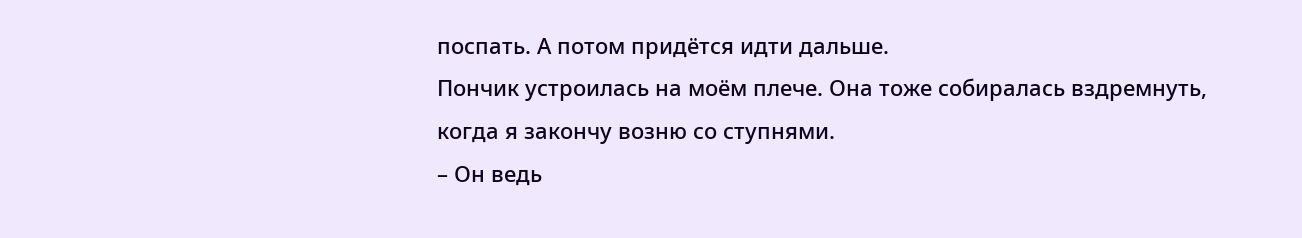поспать. А потом придётся идти дальше.
Пончик устроилась на моём плече. Она тоже собиралась вздремнуть, когда я закончу возню со ступнями.
– Он ведь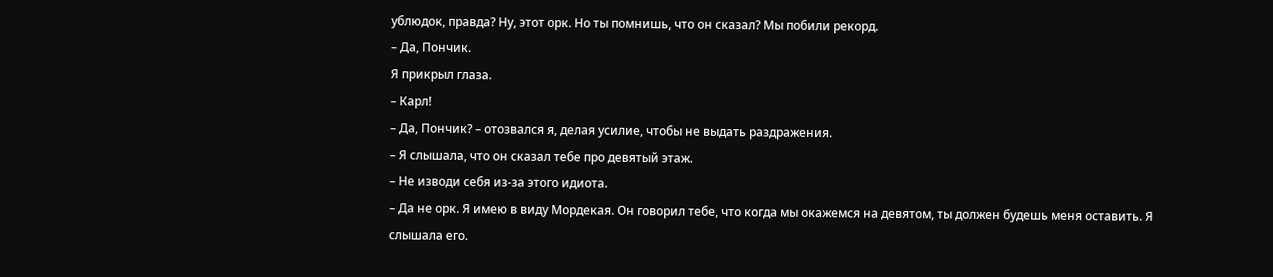ублюдок, правда? Ну, этот орк. Но ты помнишь, что он сказал? Мы побили рекорд.
– Да, Пончик.
Я прикрыл глаза.
– Карл!
– Да, Пончик? – отозвался я, делая усилие, чтобы не выдать раздражения.
– Я слышала, что он сказал тебе про девятый этаж.
– Не изводи себя из‑за этого идиота.
– Да не орк. Я имею в виду Мордекая. Он говорил тебе, что когда мы окажемся на девятом, ты должен будешь меня оставить. Я слышала его.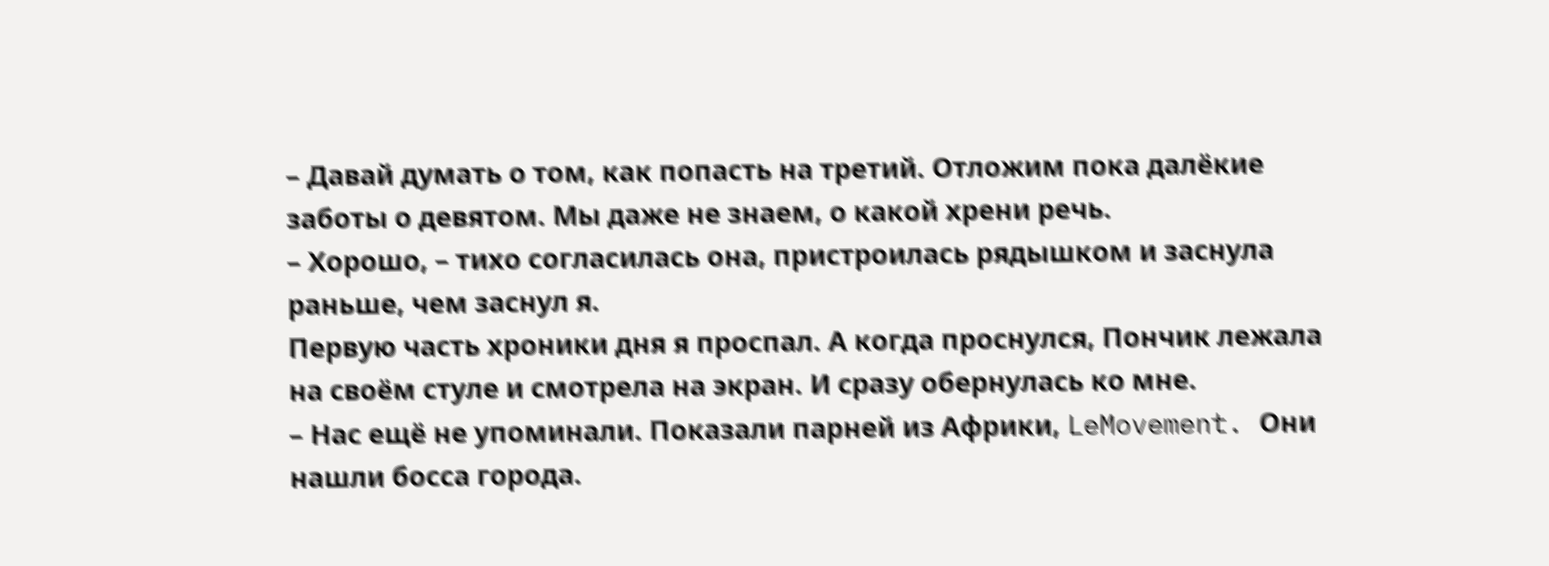– Давай думать о том, как попасть на третий. Отложим пока далёкие заботы о девятом. Мы даже не знаем, о какой хрени речь.
– Хорошо, – тихо согласилась она, пристроилась рядышком и заснула раньше, чем заснул я.
Первую часть хроники дня я проспал. А когда проснулся, Пончик лежала на своём стуле и смотрела на экран. И сразу обернулась ко мне.
– Нас ещё не упоминали. Показали парней из Африки, LeMovement. Они нашли босса города.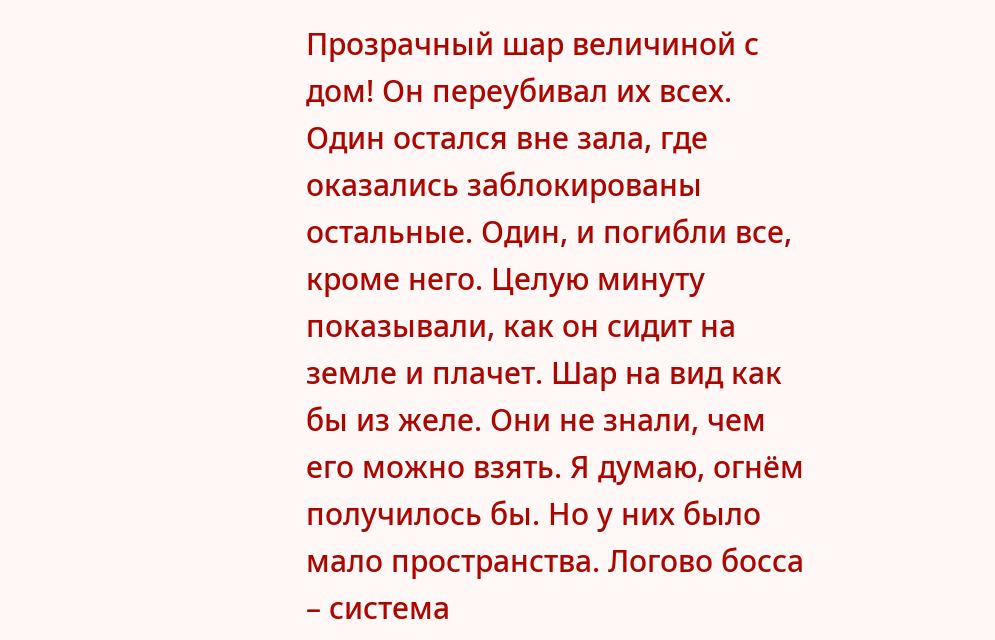Прозрачный шар величиной с дом! Он переубивал их всех. Один остался вне зала, где оказались заблокированы остальные. Один, и погибли все, кроме него. Целую минуту показывали, как он сидит на земле и плачет. Шар на вид как бы из желе. Они не знали, чем его можно взять. Я думаю, огнём получилось бы. Но у них было мало пространства. Логово босса – система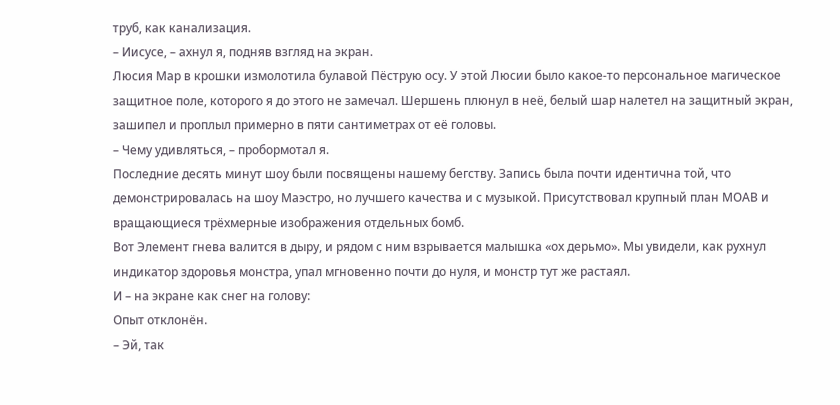труб, как канализация.
– Иисусе, – ахнул я, подняв взгляд на экран.
Люсия Мар в крошки измолотила булавой Пёструю осу. У этой Люсии было какое-то персональное магическое защитное поле, которого я до этого не замечал. Шершень плюнул в неё, белый шар налетел на защитный экран, зашипел и проплыл примерно в пяти сантиметрах от её головы.
– Чему удивляться, – пробормотал я.
Последние десять минут шоу были посвящены нашему бегству. Запись была почти идентична той, что демонстрировалась на шоу Маэстро, но лучшего качества и с музыкой. Присутствовал крупный план МОАВ и вращающиеся трёхмерные изображения отдельных бомб.
Вот Элемент гнева валится в дыру, и рядом с ним взрывается малышка «ох дерьмо». Мы увидели, как рухнул индикатор здоровья монстра, упал мгновенно почти до нуля, и монстр тут же растаял.
И – на экране как снег на голову:
Опыт отклонён.
– Эй, так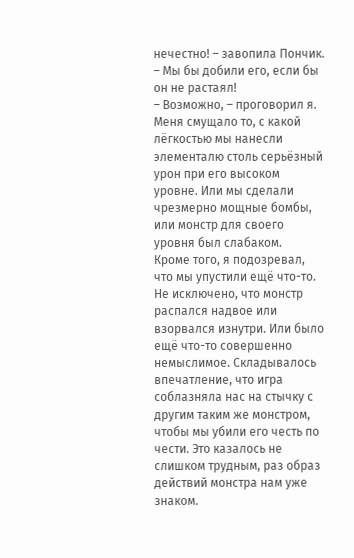нечестно! – завопила Пончик. – Мы бы добили его, если бы он не растаял!
– Возможно, – проговорил я.
Меня смущало то, с какой лёгкостью мы нанесли элементалю столь серьёзный урон при его высоком уровне. Или мы сделали чрезмерно мощные бомбы, или монстр для своего уровня был слабаком.
Кроме того, я подозревал, что мы упустили ещё что-то. Не исключено, что монстр распался надвое или взорвался изнутри. Или было ещё что-то совершенно немыслимое. Складывалось впечатление, что игра соблазняла нас на стычку с другим таким же монстром, чтобы мы убили его честь по чести. Это казалось не слишком трудным, раз образ действий монстра нам уже знаком.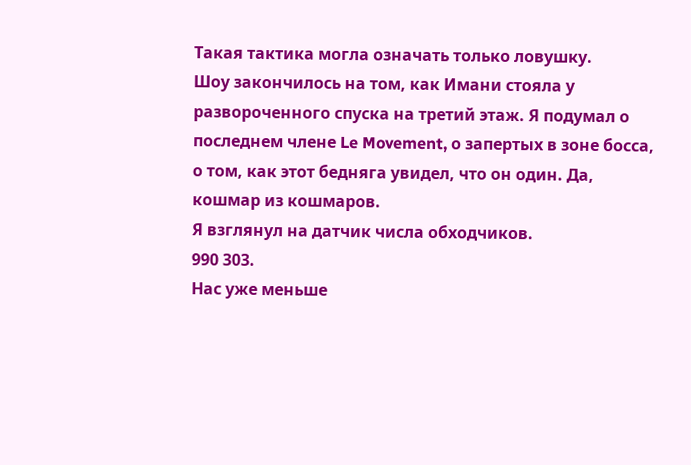Такая тактика могла означать только ловушку.
Шоу закончилось на том, как Имани стояла у развороченного спуска на третий этаж. Я подумал о последнем члене Le Movement, о запертых в зоне босса, о том, как этот бедняга увидел, что он один. Да, кошмар из кошмаров.
Я взглянул на датчик числа обходчиков.
990 303.
Нас уже меньше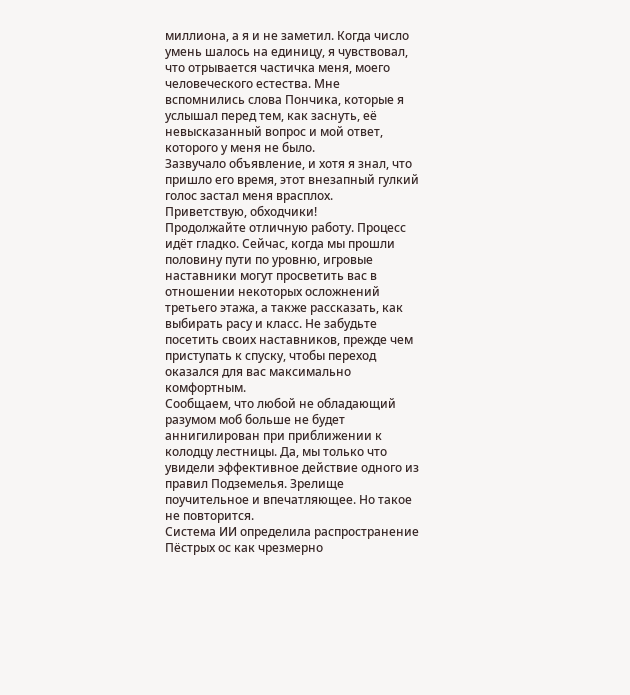миллиона, а я и не заметил. Когда число умень шалось на единицу, я чувствовал, что отрывается частичка меня, моего человеческого естества. Мне вспомнились слова Пончика, которые я услышал перед тем, как заснуть, её невысказанный вопрос и мой ответ, которого у меня не было.
Зазвучало объявление, и хотя я знал, что пришло его время, этот внезапный гулкий голос застал меня врасплох.
Приветствую, обходчики!
Продолжайте отличную работу. Процесс идёт гладко. Сейчас, когда мы прошли половину пути по уровню, игровые наставники могут просветить вас в отношении некоторых осложнений третьего этажа, а также рассказать, как выбирать расу и класс. Не забудьте посетить своих наставников, прежде чем приступать к спуску, чтобы переход оказался для вас максимально комфортным.
Сообщаем, что любой не обладающий разумом моб больше не будет аннигилирован при приближении к колодцу лестницы. Да, мы только что увидели эффективное действие одного из правил Подземелья. Зрелище поучительное и впечатляющее. Но такое не повторится.
Система ИИ определила распространение Пёстрых ос как чрезмерно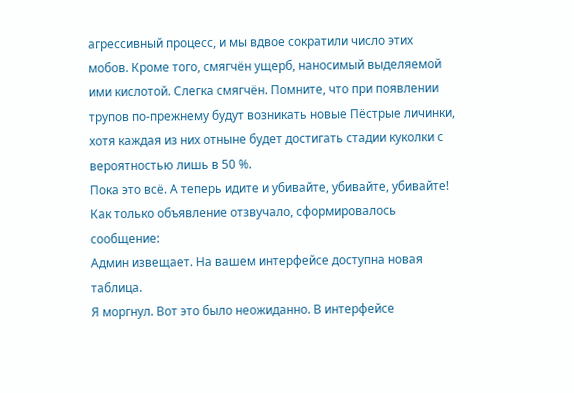агрессивный процесс, и мы вдвое сократили число этих мобов. Кроме того, смягчён ущерб, наносимый выделяемой ими кислотой. Слегка смягчён. Помните, что при появлении трупов по-прежнему будут возникать новые Пёстрые личинки, хотя каждая из них отныне будет достигать стадии куколки с вероятностью лишь в 50 %.
Пока это всё. А теперь идите и убивайте, убивайте, убивайте!
Как только объявление отзвучало, сформировалось сообщение:
Админ извещает. На вашем интерфейсе доступна новая таблица.
Я моргнул. Вот это было неожиданно. В интерфейсе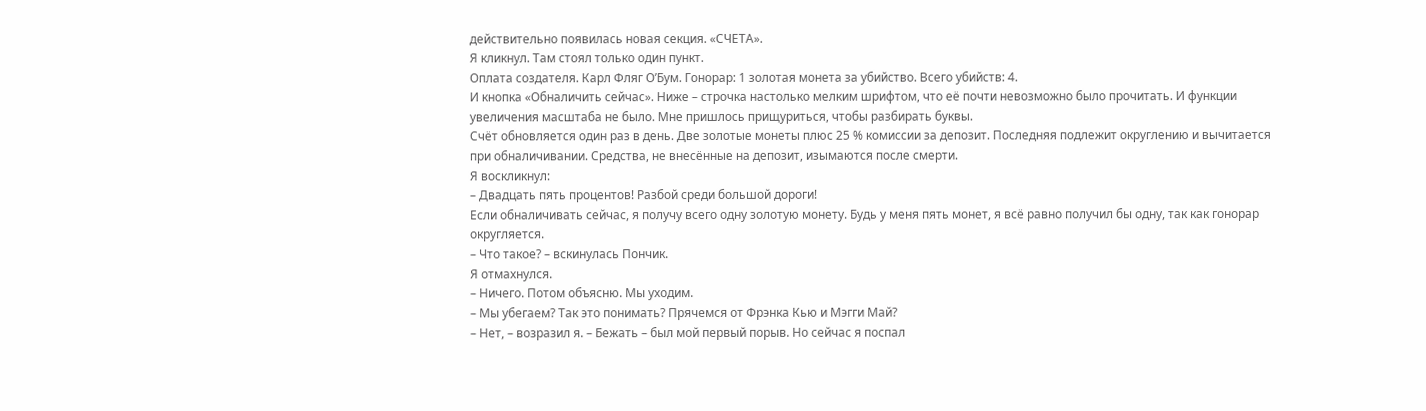действительно появилась новая секция. «СЧЕТА».
Я кликнул. Там стоял только один пункт.
Оплата создателя. Карл Фляг О’Бум. Гонорар: 1 золотая монета за убийство. Всего убийств: 4.
И кнопка «Обналичить сейчас». Ниже – строчка настолько мелким шрифтом, что её почти невозможно было прочитать. И функции увеличения масштаба не было. Мне пришлось прищуриться, чтобы разбирать буквы.
Счёт обновляется один раз в день. Две золотые монеты плюс 25 % комиссии за депозит. Последняя подлежит округлению и вычитается при обналичивании. Средства, не внесённые на депозит, изымаются после смерти.
Я воскликнул:
– Двадцать пять процентов! Разбой среди большой дороги!
Если обналичивать сейчас, я получу всего одну золотую монету. Будь у меня пять монет, я всё равно получил бы одну, так как гонорар округляется.
– Что такое? – вскинулась Пончик.
Я отмахнулся.
– Ничего. Потом объясню. Мы уходим.
– Мы убегаем? Так это понимать? Прячемся от Фрэнка Кью и Мэгги Май?
– Нет, – возразил я. – Бежать – был мой первый порыв. Но сейчас я поспал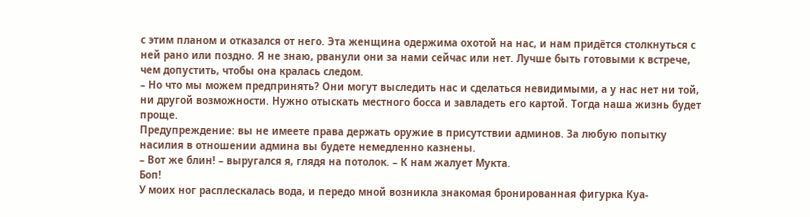с этим планом и отказался от него. Эта женщина одержима охотой на нас, и нам придётся столкнуться с ней рано или поздно. Я не знаю, рванули они за нами сейчас или нет. Лучше быть готовыми к встрече, чем допустить, чтобы она кралась следом.
– Но что мы можем предпринять? Они могут выследить нас и сделаться невидимыми, а у нас нет ни той, ни другой возможности. Нужно отыскать местного босса и завладеть его картой. Тогда наша жизнь будет проще.
Предупреждение: вы не имеете права держать оружие в присутствии админов. За любую попытку насилия в отношении админа вы будете немедленно казнены.
– Вот же блин! – выругался я, глядя на потолок. – К нам жалует Мукта.
Боп!
У моих ног расплескалась вода, и передо мной возникла знакомая бронированная фигурка Куа-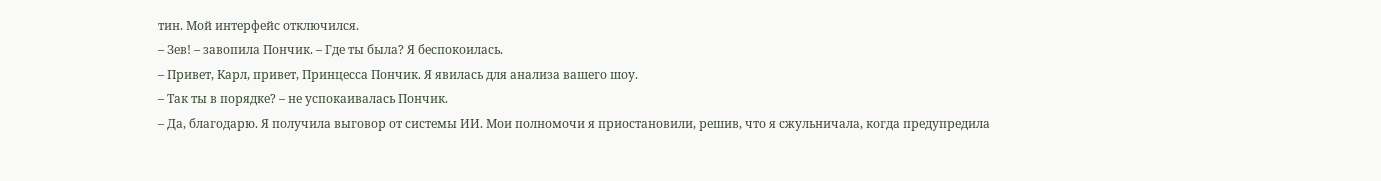тин. Мой интерфейс отключился.
– Зев! – завопила Пончик. – Где ты была? Я беспокоилась.
– Привет, Карл, привет, Принцесса Пончик. Я явилась для анализа вашего шоу.
– Так ты в порядке? – не успокаивалась Пончик.
– Да, благодарю. Я получила выговор от системы ИИ. Мои полномочи я приостановили, решив, что я сжульничала, когда предупредила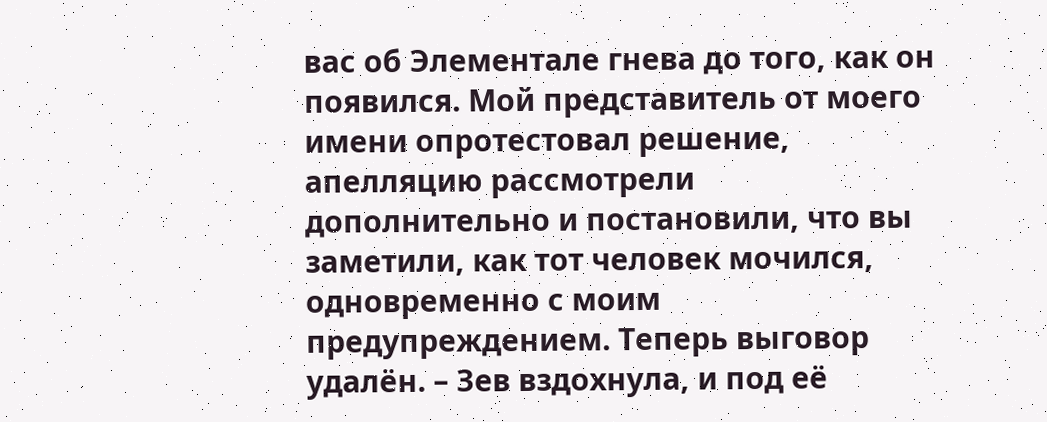вас об Элементале гнева до того, как он появился. Мой представитель от моего имени опротестовал решение, апелляцию рассмотрели дополнительно и постановили, что вы заметили, как тот человек мочился, одновременно с моим предупреждением. Теперь выговор удалён. – Зев вздохнула, и под её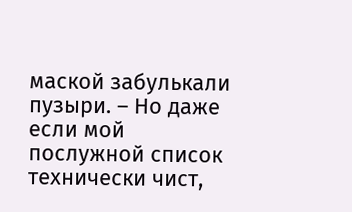маской забулькали пузыри. – Но даже если мой послужной список технически чист,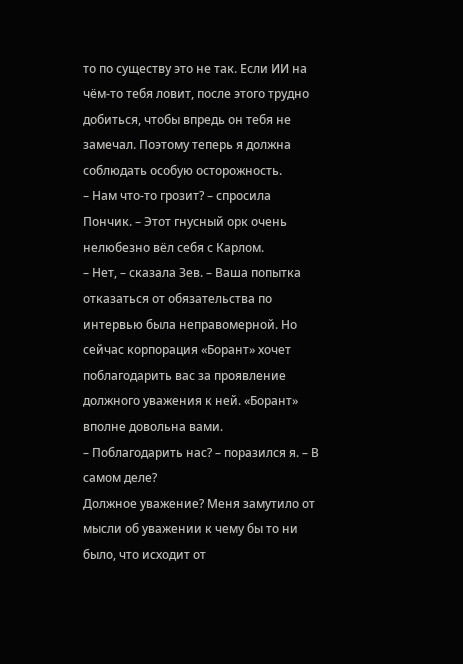то по существу это не так. Если ИИ на чём-то тебя ловит, после этого трудно добиться, чтобы впредь он тебя не замечал. Поэтому теперь я должна соблюдать особую осторожность.
– Нам что-то грозит? – спросила Пончик. – Этот гнусный орк очень нелюбезно вёл себя с Карлом.
– Нет, – сказала Зев. – Ваша попытка отказаться от обязательства по интервью была неправомерной. Но сейчас корпорация «Борант» хочет поблагодарить вас за проявление должного уважения к ней. «Борант» вполне довольна вами.
– Поблагодарить нас? – поразился я. – В самом деле?
Должное уважение? Меня замутило от мысли об уважении к чему бы то ни было, что исходит от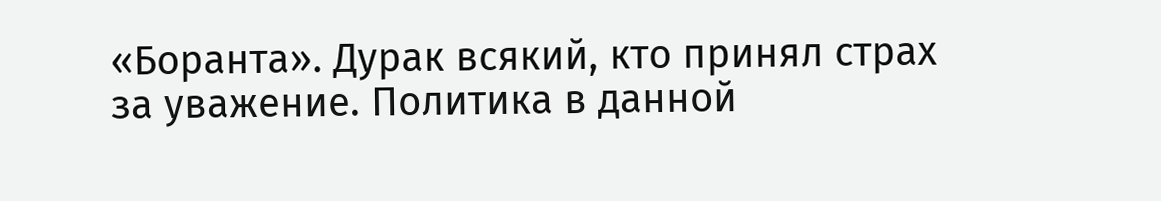«Боранта». Дурак всякий, кто принял страх за уважение. Политика в данной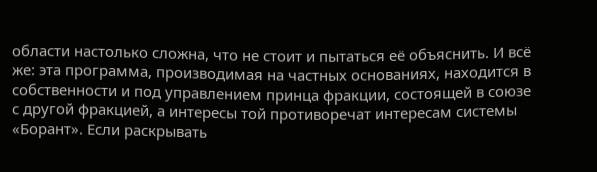области настолько сложна, что не стоит и пытаться её объяснить. И всё же: эта программа, производимая на частных основаниях, находится в собственности и под управлением принца фракции, состоящей в союзе с другой фракцией, а интересы той противоречат интересам системы «Борант». Если раскрывать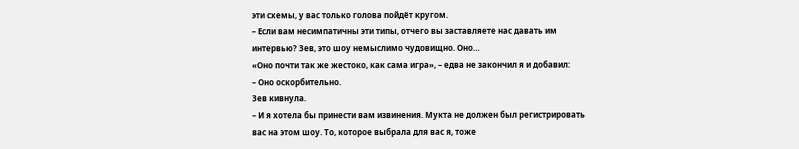эти схемы, у вас только голова пойдёт кругом.
– Если вам несимпатичны эти типы, отчего вы заставляете нас давать им интервью? Зев, это шоу немыслимо чудовищно. Оно…
«Оно почти так же жестоко, как сама игра», – едва не закончил я и добавил:
– Оно оскорбительно.
Зев кивнула.
– И я хотела бы принести вам извинения. Мукта не должен был регистрировать вас на этом шоу. То, которое выбрала для вас я, тоже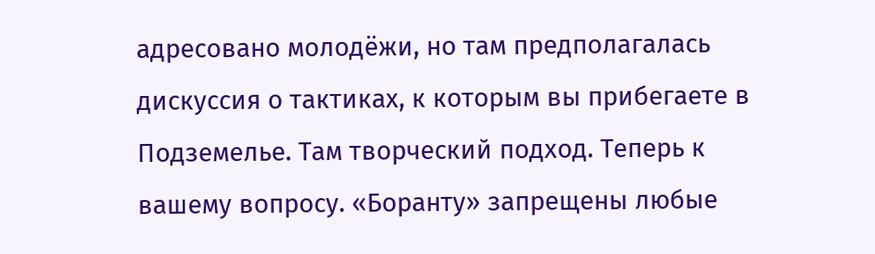адресовано молодёжи, но там предполагалась дискуссия о тактиках, к которым вы прибегаете в Подземелье. Там творческий подход. Теперь к вашему вопросу. «Боранту» запрещены любые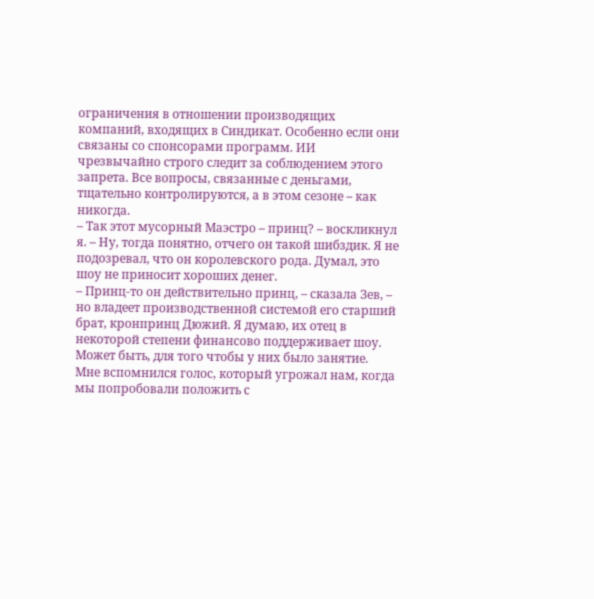ограничения в отношении производящих компаний, входящих в Синдикат. Особенно если они связаны со спонсорами программ. ИИ чрезвычайно строго следит за соблюдением этого запрета. Все вопросы, связанные с деньгами, тщательно контролируются, а в этом сезоне – как никогда.
– Так этот мусорный Маэстро – принц? – воскликнул я. – Ну, тогда понятно, отчего он такой шибздик. Я не подозревал, что он королевского рода. Думал, это шоу не приносит хороших денег.
– Принц-то он действительно принц, – сказала Зев, – но владеет производственной системой его старший брат, кронпринц Дюжий. Я думаю, их отец в некоторой степени финансово поддерживает шоу. Может быть, для того чтобы у них было занятие.
Мне вспомнился голос, который угрожал нам, когда мы попробовали положить с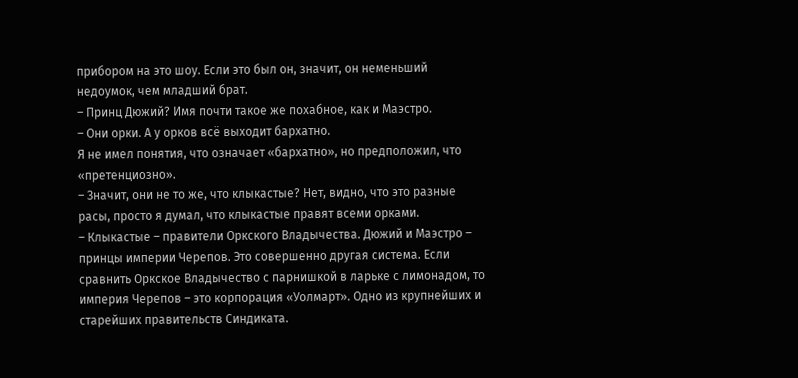прибором на это шоу. Если это был он, значит, он неменьший недоумок, чем младший брат.
– Принц Дюжий? Имя почти такое же похабное, как и Маэстро.
– Они орки. А у орков всё выходит бархатно.
Я не имел понятия, что означает «бархатно», но предположил, что «претенциозно».
– Значит, они не то же, что клыкастые? Нет, видно, что это разные расы, просто я думал, что клыкастые правят всеми орками.
– Клыкастые – правители Оркского Владычества. Дюжий и Маэстро – принцы империи Черепов. Это совершенно другая система. Если сравнить Оркское Владычество с парнишкой в ларьке с лимонадом, то империя Черепов – это корпорация «Уолмарт». Одно из крупнейших и старейших правительств Синдиката.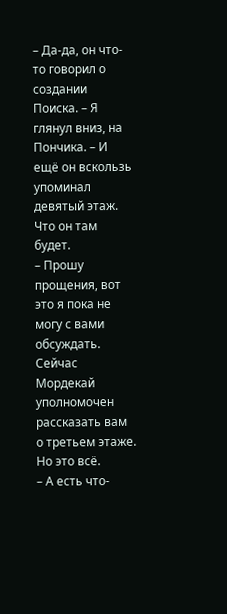– Да-да, он что-то говорил о создании Поиска. – Я глянул вниз, на Пончика. – И ещё он вскользь упоминал девятый этаж. Что он там будет.
– Прошу прощения, вот это я пока не могу с вами обсуждать. Сейчас Мордекай уполномочен рассказать вам о третьем этаже. Но это всё.
– А есть что-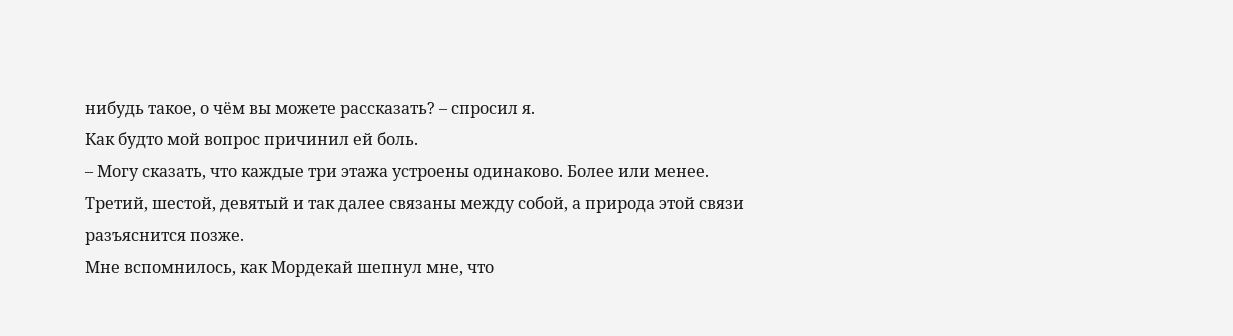нибудь такое, о чём вы можете рассказать? – спросил я.
Как будто мой вопрос причинил ей боль.
– Могу сказать, что каждые три этажа устроены одинаково. Более или менее. Третий, шестой, девятый и так далее связаны между собой, а природа этой связи разъяснится позже.
Мне вспомнилось, как Мордекай шепнул мне, что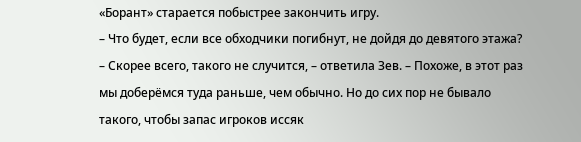«Борант» старается побыстрее закончить игру.
– Что будет, если все обходчики погибнут, не дойдя до девятого этажа?
– Скорее всего, такого не случится, – ответила Зев. – Похоже, в этот раз мы доберёмся туда раньше, чем обычно. Но до сих пор не бывало такого, чтобы запас игроков иссяк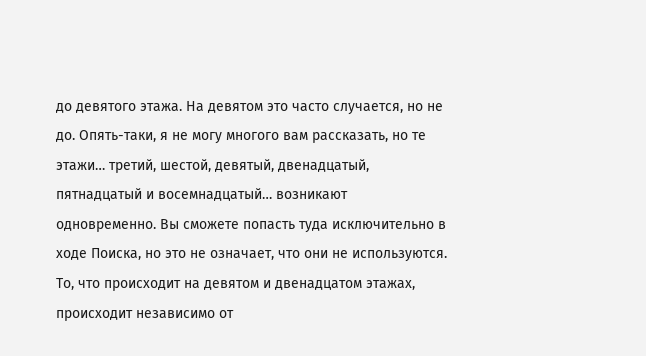до девятого этажа. На девятом это часто случается, но не до. Опять-таки, я не могу многого вам рассказать, но те этажи… третий, шестой, девятый, двенадцатый, пятнадцатый и восемнадцатый… возникают одновременно. Вы сможете попасть туда исключительно в ходе Поиска, но это не означает, что они не используются. То, что происходит на девятом и двенадцатом этажах, происходит независимо от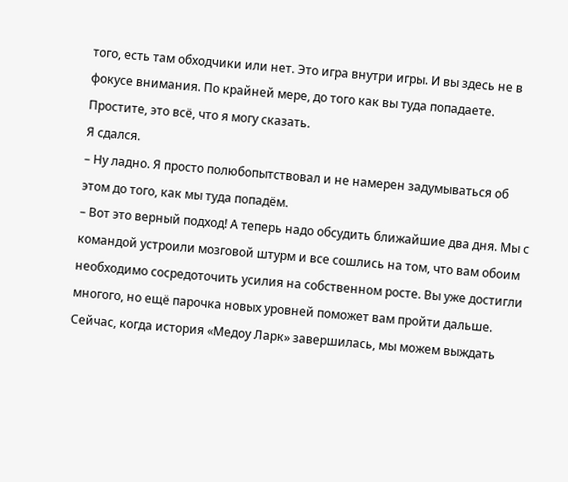того, есть там обходчики или нет. Это игра внутри игры. И вы здесь не в фокусе внимания. По крайней мере, до того как вы туда попадаете. Простите, это всё, что я могу сказать.
Я сдался.
– Ну ладно. Я просто полюбопытствовал и не намерен задумываться об этом до того, как мы туда попадём.
– Вот это верный подход! А теперь надо обсудить ближайшие два дня. Мы с командой устроили мозговой штурм и все сошлись на том, что вам обоим необходимо сосредоточить усилия на собственном росте. Вы уже достигли многого, но ещё парочка новых уровней поможет вам пройти дальше. Сейчас, когда история «Медоу Ларк» завершилась, мы можем выждать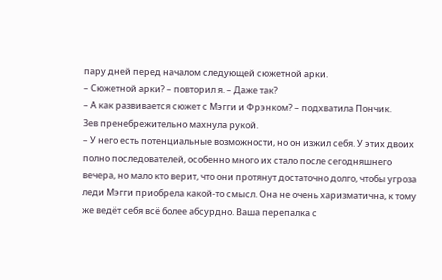пару дней перед началом следующей сюжетной арки.
– Сюжетной арки? – повторил я. – Даже так?
– А как развивается сюжет с Мэгги и Фрэнком? – подхватила Пончик.
Зев пренебрежительно махнула рукой.
– У него есть потенциальные возможности, но он изжил себя. У этих двоих полно последователей, особенно много их стало после сегодняшнего вечера, но мало кто верит, что они протянут достаточно долго, чтобы угроза леди Мэгги приобрела какой-то смысл. Она не очень харизматична, к тому же ведёт себя всё более абсурдно. Ваша перепалка с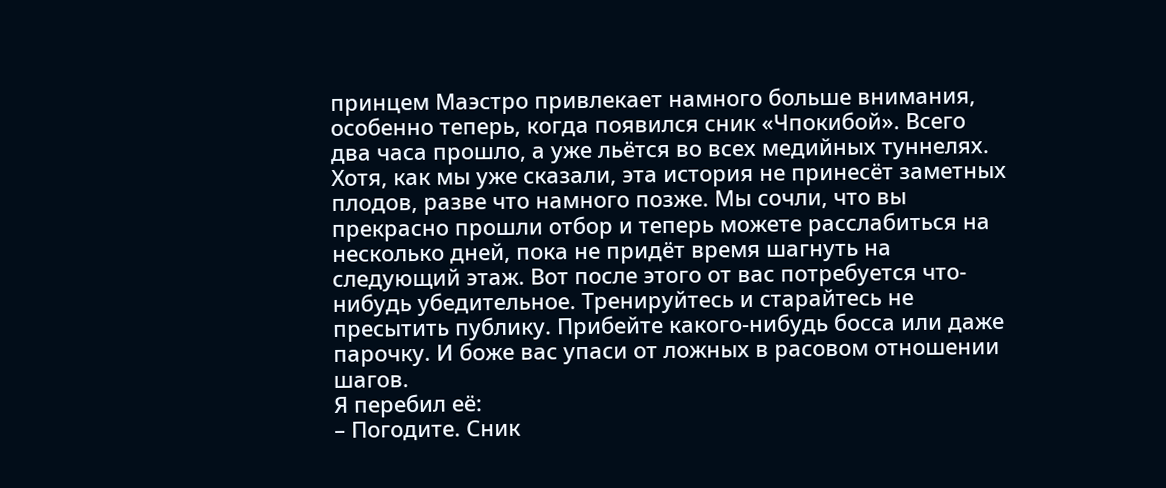принцем Маэстро привлекает намного больше внимания, особенно теперь, когда появился сник «Чпокибой». Всего два часа прошло, а уже льётся во всех медийных туннелях. Хотя, как мы уже сказали, эта история не принесёт заметных плодов, разве что намного позже. Мы сочли, что вы прекрасно прошли отбор и теперь можете расслабиться на несколько дней, пока не придёт время шагнуть на следующий этаж. Вот после этого от вас потребуется что-нибудь убедительное. Тренируйтесь и старайтесь не пресытить публику. Прибейте какого-нибудь босса или даже парочку. И боже вас упаси от ложных в расовом отношении шагов.
Я перебил её:
– Погодите. Сник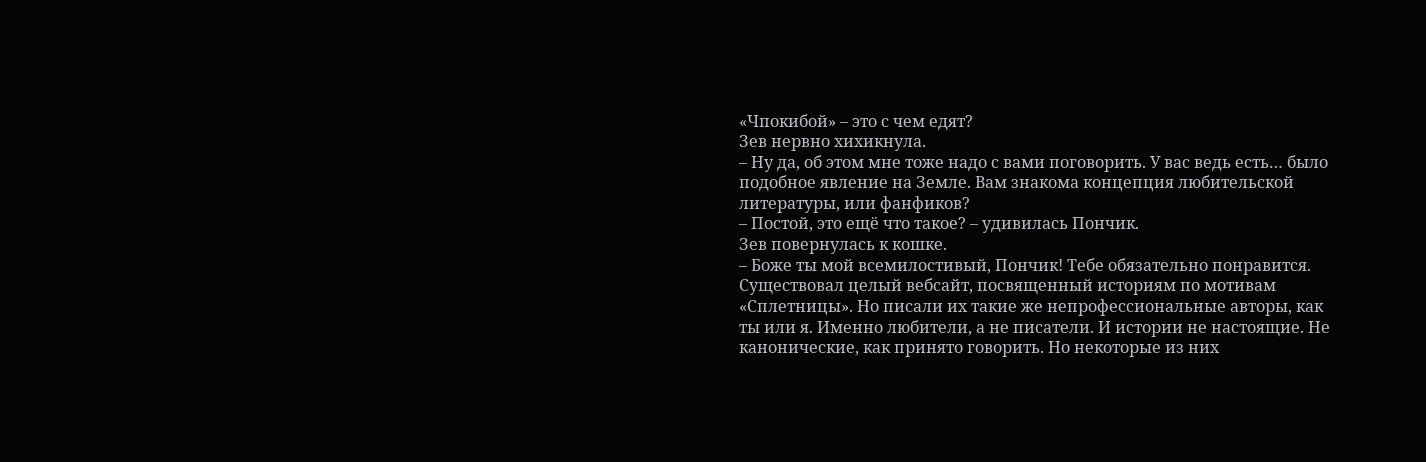«Чпокибой» – это с чем едят?
Зев нервно хихикнула.
– Ну да, об этом мне тоже надо с вами поговорить. У вас ведь есть… было подобное явление на Земле. Вам знакома концепция любительской литературы, или фанфиков?
– Постой, это ещё что такое? – удивилась Пончик.
Зев повернулась к кошке.
– Боже ты мой всемилостивый, Пончик! Тебе обязательно понравится. Существовал целый вебсайт, посвященный историям по мотивам «Сплетницы». Но писали их такие же непрофессиональные авторы, как ты или я. Именно любители, а не писатели. И истории не настоящие. Не канонические, как принято говорить. Но некоторые из них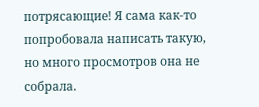потрясающие! Я сама как-то попробовала написать такую, но много просмотров она не собрала.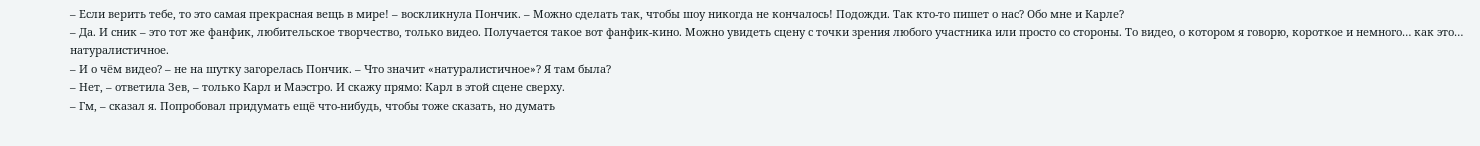– Если верить тебе, то это самая прекрасная вещь в мире! – воскликнула Пончик. – Можно сделать так, чтобы шоу никогда не кончалось! Подожди. Так кто-то пишет о нас? Обо мне и Карле?
– Да. И сник – это тот же фанфик, любительское творчество, только видео. Получается такое вот фанфик-кино. Можно увидеть сцену с точки зрения любого участника или просто со стороны. То видео, о котором я говорю, короткое и немного… как это… натуралистичное.
– И о чём видео? – не на шутку загорелась Пончик. – Что значит «натуралистичное»? Я там была?
– Нет, – ответила Зев, – только Карл и Маэстро. И скажу прямо: Карл в этой сцене сверху.
– Гм, – сказал я. Попробовал придумать ещё что-нибудь, чтобы тоже сказать, но думать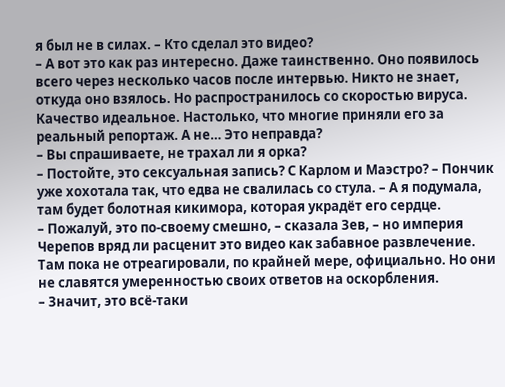я был не в силах. – Кто сделал это видео?
– А вот это как раз интересно. Даже таинственно. Оно появилось всего через несколько часов после интервью. Никто не знает, откуда оно взялось. Но распространилось со скоростью вируса. Качество идеальное. Настолько, что многие приняли его за реальный репортаж. А не… Это неправда?
– Вы спрашиваете, не трахал ли я орка?
– Постойте, это сексуальная запись? С Карлом и Маэстро? – Пончик уже хохотала так, что едва не свалилась со стула. – А я подумала, там будет болотная кикимора, которая украдёт его сердце.
– Пожалуй, это по-своему смешно, – сказала Зев, – но империя Черепов вряд ли расценит это видео как забавное развлечение. Там пока не отреагировали, по крайней мере, официально. Но они не славятся умеренностью своих ответов на оскорбления.
– Значит, это всё-таки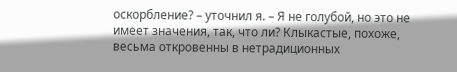оскорбление? – уточнил я. – Я не голубой, но это не имеет значения, так, что ли? Клыкастые, похоже, весьма откровенны в нетрадиционных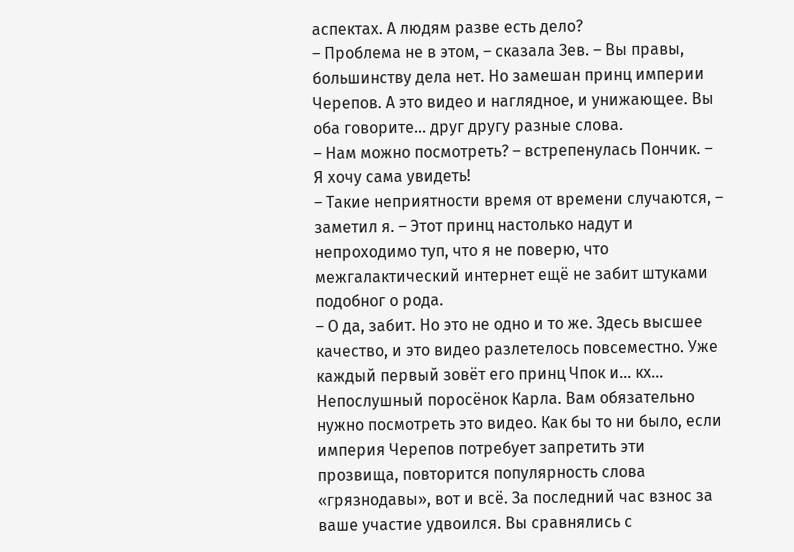аспектах. А людям разве есть дело?
– Проблема не в этом, – сказала Зев. – Вы правы, большинству дела нет. Но замешан принц империи Черепов. А это видео и наглядное, и унижающее. Вы оба говорите… друг другу разные слова.
– Нам можно посмотреть? – встрепенулась Пончик. – Я хочу сама увидеть!
– Такие неприятности время от времени случаются, – заметил я. – Этот принц настолько надут и непроходимо туп, что я не поверю, что межгалактический интернет ещё не забит штуками подобног о рода.
– О да, забит. Но это не одно и то же. Здесь высшее качество, и это видео разлетелось повсеместно. Уже каждый первый зовёт его принц Чпок и… кх… Непослушный поросёнок Карла. Вам обязательно нужно посмотреть это видео. Как бы то ни было, если империя Черепов потребует запретить эти прозвища, повторится популярность слова «грязнодавы», вот и всё. За последний час взнос за ваше участие удвоился. Вы сравнялись с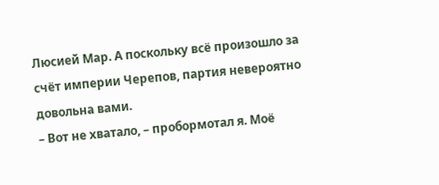Люсией Мар. А поскольку всё произошло за счёт империи Черепов, партия невероятно довольна вами.
– Вот не хватало, – пробормотал я. Моё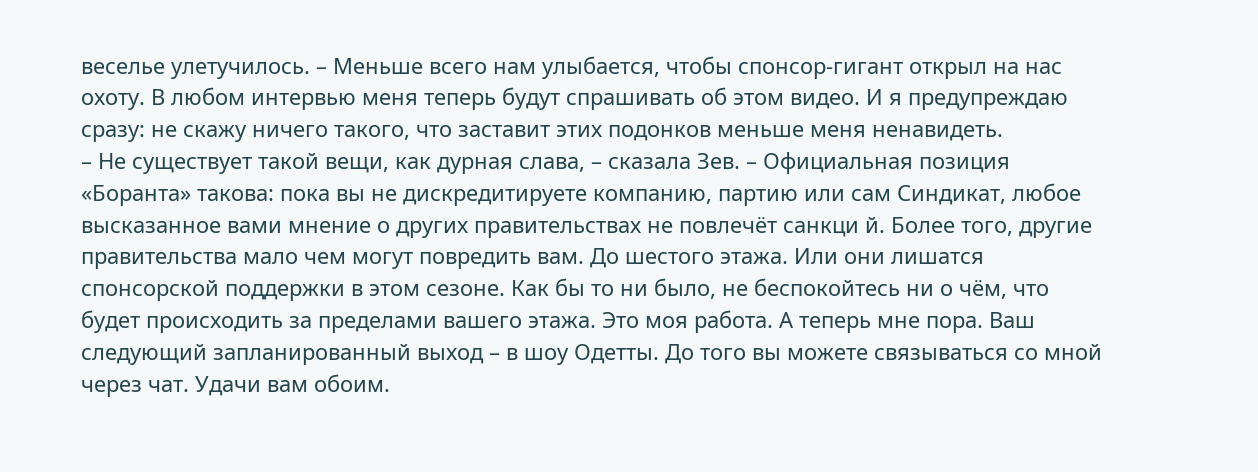веселье улетучилось. – Меньше всего нам улыбается, чтобы спонсор-гигант открыл на нас охоту. В любом интервью меня теперь будут спрашивать об этом видео. И я предупреждаю сразу: не скажу ничего такого, что заставит этих подонков меньше меня ненавидеть.
– Не существует такой вещи, как дурная слава, – сказала Зев. – Официальная позиция «Боранта» такова: пока вы не дискредитируете компанию, партию или сам Синдикат, любое высказанное вами мнение о других правительствах не повлечёт санкци й. Более того, другие правительства мало чем могут повредить вам. До шестого этажа. Или они лишатся спонсорской поддержки в этом сезоне. Как бы то ни было, не беспокойтесь ни о чём, что будет происходить за пределами вашего этажа. Это моя работа. А теперь мне пора. Ваш следующий запланированный выход – в шоу Одетты. До того вы можете связываться со мной через чат. Удачи вам обоим.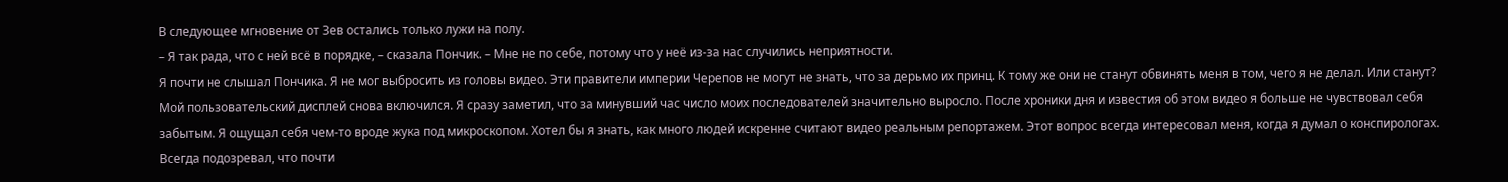В следующее мгновение от Зев остались только лужи на полу.
– Я так рада, что с ней всё в порядке, – сказала Пончик. – Мне не по себе, потому что у неё из‑за нас случились неприятности.
Я почти не слышал Пончика. Я не мог выбросить из головы видео. Эти правители империи Черепов не могут не знать, что за дерьмо их принц. К тому же они не станут обвинять меня в том, чего я не делал. Или станут?
Мой пользовательский дисплей снова включился. Я сразу заметил, что за минувший час число моих последователей значительно выросло. После хроники дня и известия об этом видео я больше не чувствовал себя забытым. Я ощущал себя чем-то вроде жука под микроскопом. Хотел бы я знать, как много людей искренне считают видео реальным репортажем. Этот вопрос всегда интересовал меня, когда я думал о конспирологах. Всегда подозревал, что почти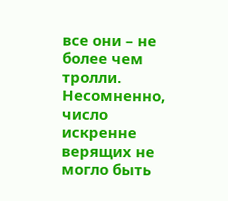все они – не более чем тролли. Несомненно, число искренне верящих не могло быть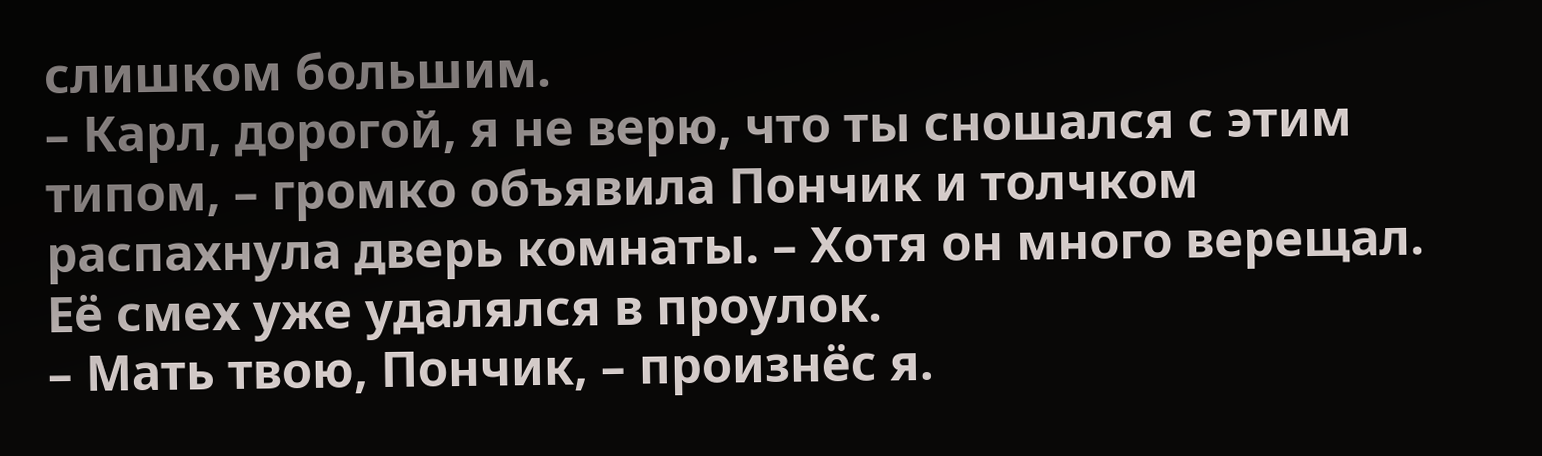слишком большим.
– Карл, дорогой, я не верю, что ты сношался с этим типом, – громко объявила Пончик и толчком распахнула дверь комнаты. – Хотя он много верещал.
Её смех уже удалялся в проулок.
– Мать твою, Пончик, – произнёс я.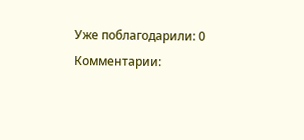Уже поблагодарили: 0
Комментарии: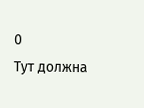0
Тут должна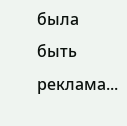была быть реклама...